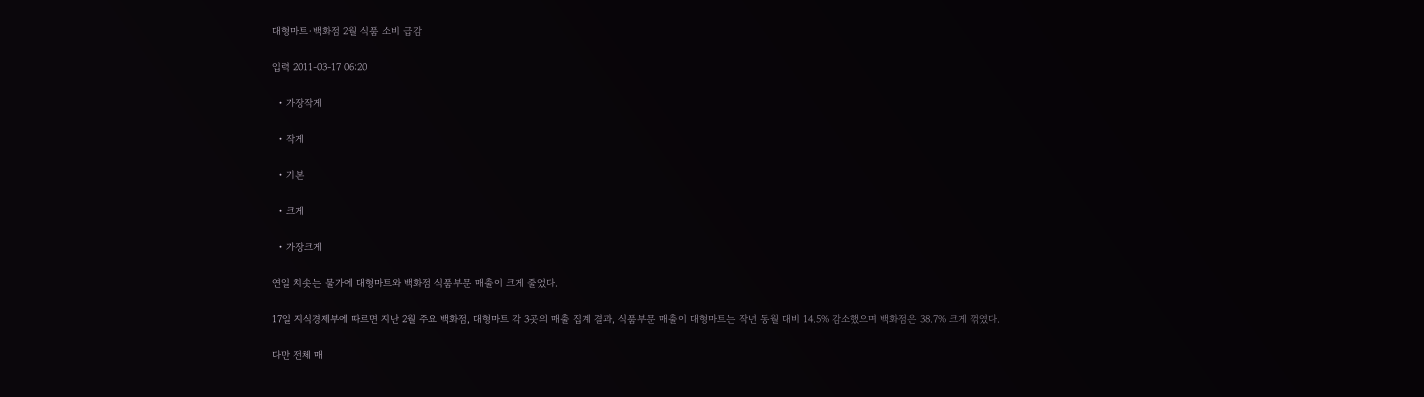대형마트·백화점 2월 식품 소비 급감

입력 2011-03-17 06:20

  • 가장작게

  • 작게

  • 기본

  • 크게

  • 가장크게

연일 치솟는 물가에 대형마트와 백화점 식품부문 매출이 크게 줄었다.

17일 지식경제부에 따르면 지난 2월 주요 백화점, 대형마트 각 3곳의 매출 집계 결과, 식품부문 매출이 대형마트는 작년 동월 대비 14.5% 감소했으며 백화점은 38.7% 크게 꺾였다.

다만 전체 매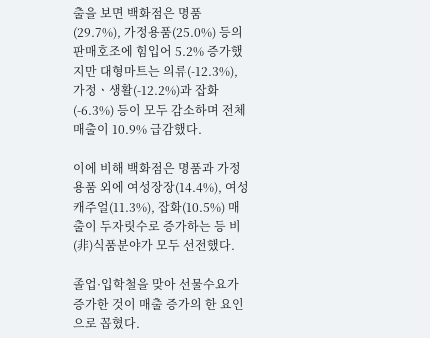출을 보면 백화점은 명품(29.7%), 가정용품(25.0%) 등의 판매호조에 힘입어 5.2% 증가했지만 대형마트는 의류(-12.3%), 가정ㆍ생활(-12.2%)과 잡화(-6.3%) 등이 모두 감소하며 전체 매출이 10.9% 급감했다.

이에 비해 백화점은 명품과 가정용품 외에 여성장장(14.4%), 여성캐주얼(11.3%), 잡화(10.5%) 매출이 두자릿수로 증가하는 등 비(非)식품분야가 모두 선전했다.

졸업·입학철을 맞아 선물수요가 증가한 것이 매출 증가의 한 요인으로 꼽혔다.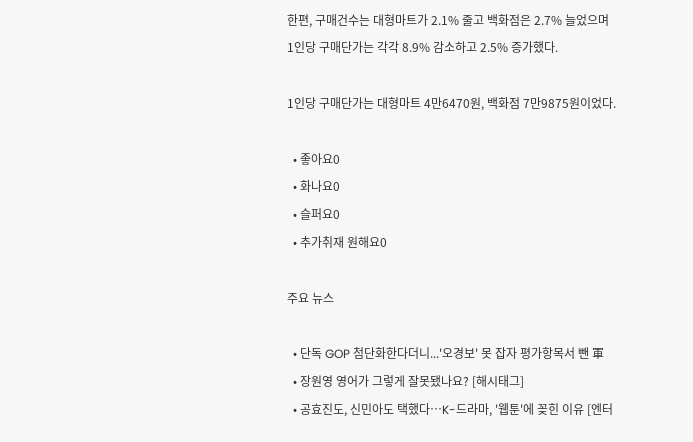한편, 구매건수는 대형마트가 2.1% 줄고 백화점은 2.7% 늘었으며 1인당 구매단가는 각각 8.9% 감소하고 2.5% 증가했다.

1인당 구매단가는 대형마트 4만6470원, 백화점 7만9875원이었다.

  • 좋아요0
  • 화나요0
  • 슬퍼요0
  • 추가취재 원해요0

주요 뉴스

  • 단독 GOP 첨단화한다더니...'오경보' 못 잡자 평가항목서 뺀 軍
  • 장원영 영어가 그렇게 잘못됐나요? [해시태그]
  • 공효진도, 신민아도 택했다⋯K-드라마, '웹툰'에 꽂힌 이유 [엔터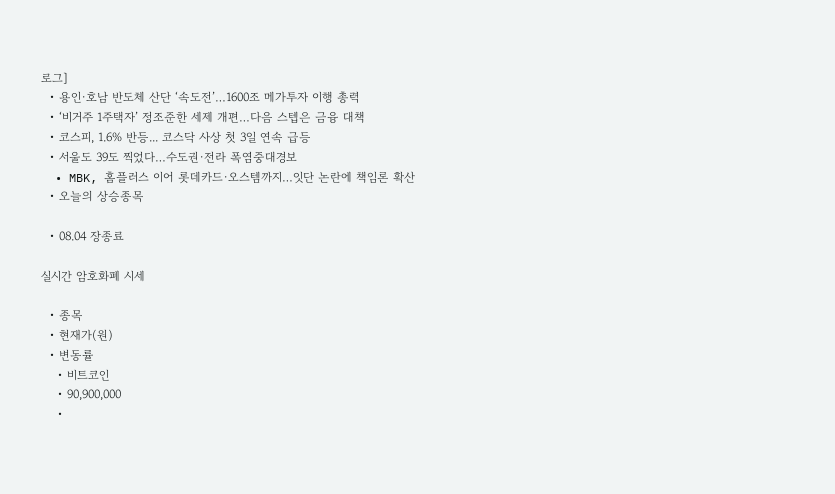로그]
  • 용인·호남 반도체 산단 ‘속도전’…1600조 메가투자 이행 총력
  • ‘비거주 1주택자’ 정조준한 세제 개편…다음 스텝은 금융 대책
  • 코스피, 1.6% 반등... 코스닥 사상 첫 3일 연속 급등
  • 서울도 39도 찍었다…수도권·전라 폭염중대경보
  • MBK, 홈플러스 이어 롯데카드·오스템까지…잇단 논란에 책임론 확산
  • 오늘의 상승종목

  • 08.04 장종료

실시간 암호화폐 시세

  • 종목
  • 현재가(원)
  • 변동률
    • 비트코인
    • 90,900,000
    •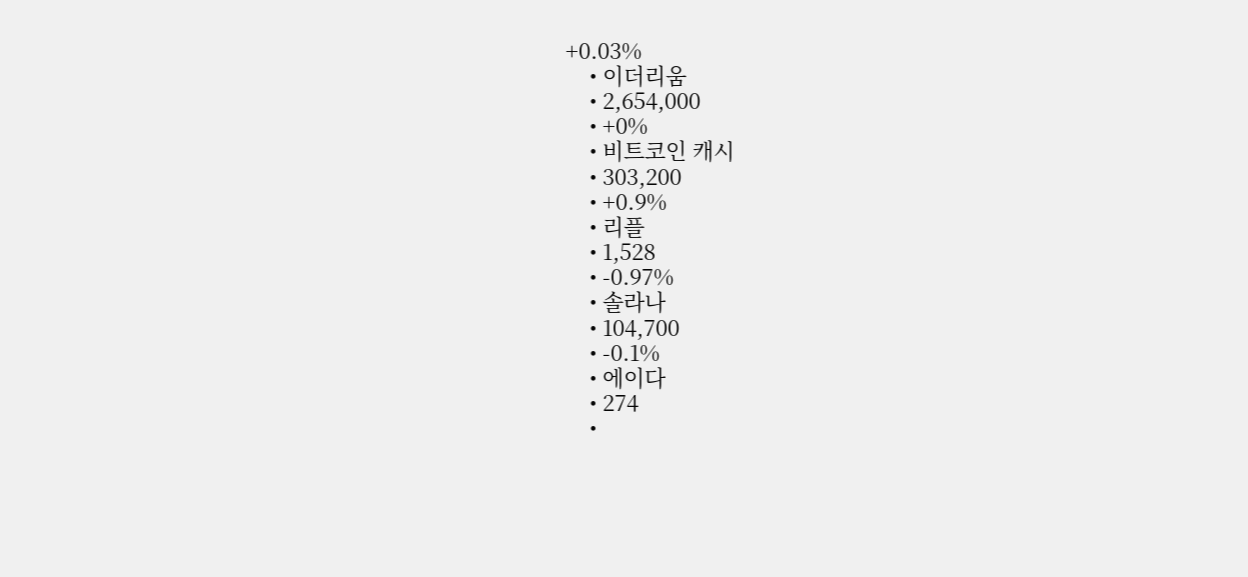+0.03%
    • 이더리움
    • 2,654,000
    • +0%
    • 비트코인 캐시
    • 303,200
    • +0.9%
    • 리플
    • 1,528
    • -0.97%
    • 솔라나
    • 104,700
    • -0.1%
    • 에이다
    • 274
    •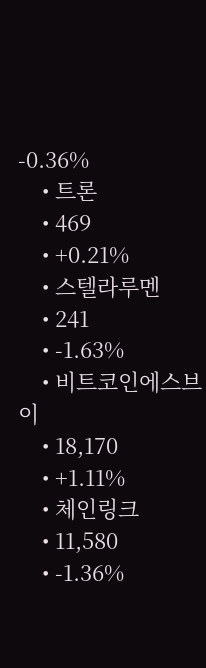-0.36%
    • 트론
    • 469
    • +0.21%
    • 스텔라루멘
    • 241
    • -1.63%
    • 비트코인에스브이
    • 18,170
    • +1.11%
    • 체인링크
    • 11,580
    • -1.36%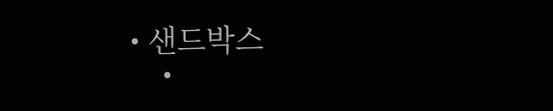• 샌드박스
    •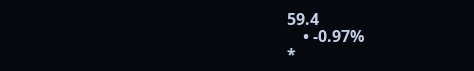59.4
    • -0.97%
*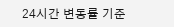24시간 변동률 기준